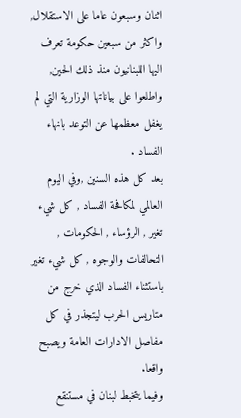اثنان وسبعون عاما على الاستقلال, واكثر من سبعين حكومة تعرف اليها اللبنانيون منذ ذلك الحين, واطلعوا على بياناتها الوزارية التي لم يغفل معظمها عن التوعد بانهاء الفساد .
بعد كل هذه السنين ,وفي اليوم العالمي لمكافحة الفساد , كل شيء تغير , الرؤساء , الحكومات , التحالفات والوجوه , كل شيء تغير باستثناء الفساد الذي خرج من متاريس الحرب ليتجذر في كل مفاصل الادارات العامة ويصبح واقعا.
وفيما يتخبط لبنان في مستنقع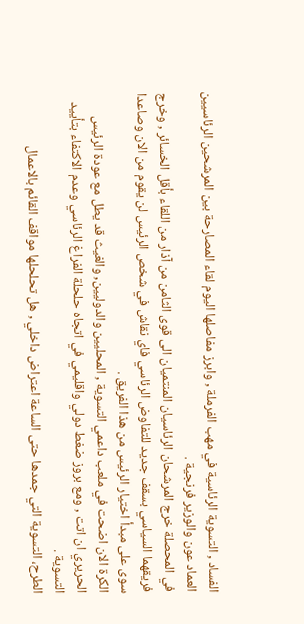الفساد , التسوية الرئاسية في مهب الفرملة , وابرز مفاصلها اليوم لقاء المصارحة بين المرشحين الرئاسيين العماد عون والوزير فرنجية .
في المحصلة خرج المرشحان الرئاسيان المنتميان الى قوى الثامن من آذار من اللقاء بأقل الخسائر , وخرج فريقهما السياسي بسقف جديد للتفاوض الرئاسي فاي نقاش في شخص الرئيس لن يقوم من الان وصاعدا سوى على مبدأ اختيار الرئيس من هذا الفريق .
الكرة الان اضحت في ملعب داعمي التسوية , المحليين والدوليين, والغيث قد يطل مع عودة الرئيس الحريري ان اتت , ومع بروز ضغط دولي واقليمي في اتجاه حلحلة الفراغ الرئاسي وعدم الاكتفاء بتأييد التسوية .
الطرح، التسوية التي جمدها حتى الساعة اعتراض داخلي , هل تحلحلها مواقف القائم بالاعمال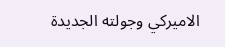الاميركي وجولته الجديدة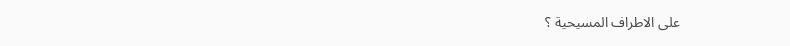على الاطراف المسيحية ؟